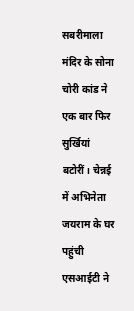सबरीमाला मंदिर के सोना चोरी कांड ने एक बार फिर सुर्खियां बटोरीं। चेन्नई में अभिनेता जयराम के घर पहुंची एसआईटी ने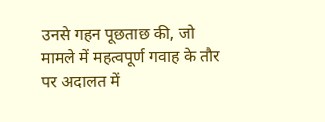उनसे गहन पूछताछ की, जो मामले में महत्वपूर्ण गवाह के तौर पर अदालत में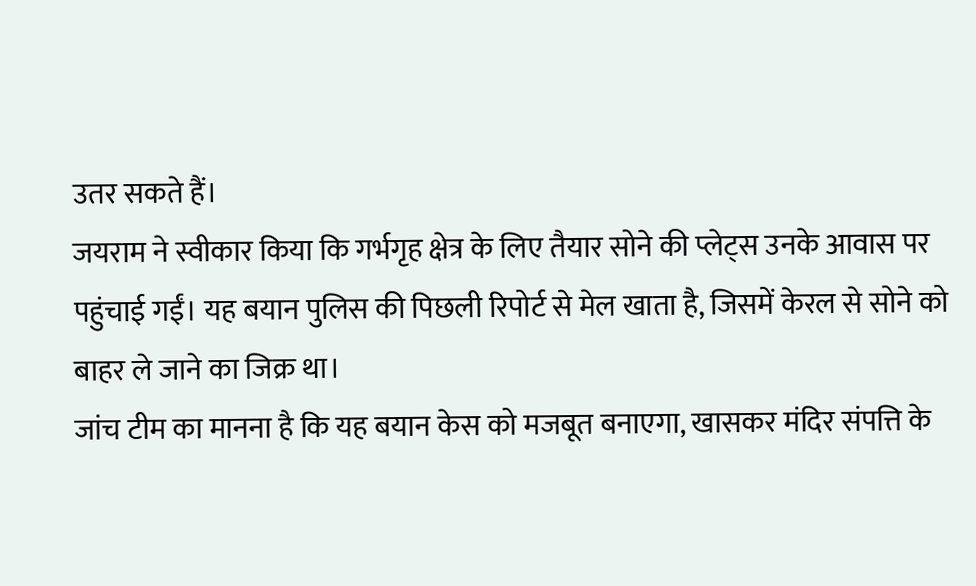उतर सकते हैं।
जयराम ने स्वीकार किया कि गर्भगृह क्षेत्र के लिए तैयार सोने की प्लेट्स उनके आवास पर पहुंचाई गईं। यह बयान पुलिस की पिछली रिपोर्ट से मेल खाता है, जिसमें केरल से सोने को बाहर ले जाने का जिक्र था।
जांच टीम का मानना है कि यह बयान केस को मजबूत बनाएगा, खासकर मंदिर संपत्ति के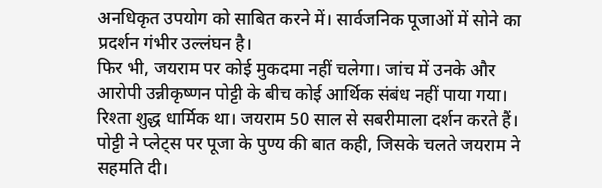अनधिकृत उपयोग को साबित करने में। सार्वजनिक पूजाओं में सोने का प्रदर्शन गंभीर उल्लंघन है।
फिर भी, जयराम पर कोई मुकदमा नहीं चलेगा। जांच में उनके और आरोपी उन्नीकृष्णन पोट्टी के बीच कोई आर्थिक संबंध नहीं पाया गया। रिश्ता शुद्ध धार्मिक था। जयराम 50 साल से सबरीमाला दर्शन करते हैं।
पोट्टी ने प्लेट्स पर पूजा के पुण्य की बात कही, जिसके चलते जयराम ने सहमति दी।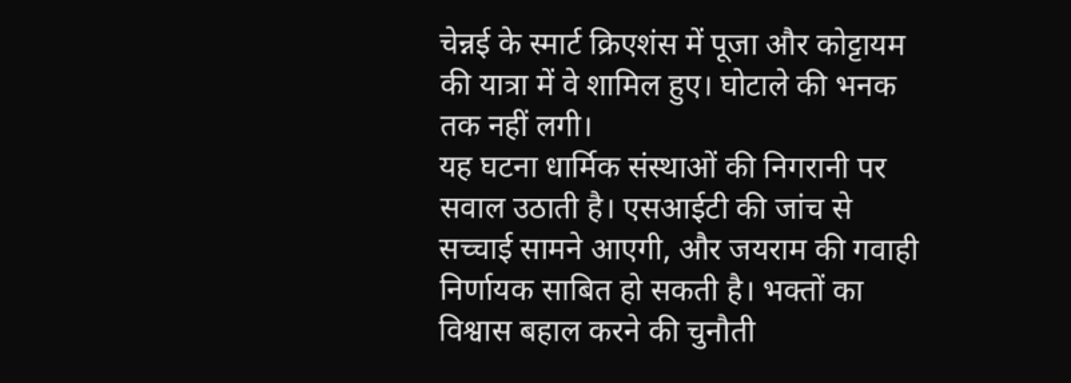चेन्नई के स्मार्ट क्रिएशंस में पूजा और कोट्टायम की यात्रा में वे शामिल हुए। घोटाले की भनक तक नहीं लगी।
यह घटना धार्मिक संस्थाओं की निगरानी पर सवाल उठाती है। एसआईटी की जांच से सच्चाई सामने आएगी, और जयराम की गवाही निर्णायक साबित हो सकती है। भक्तों का विश्वास बहाल करने की चुनौती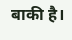बाकी है।